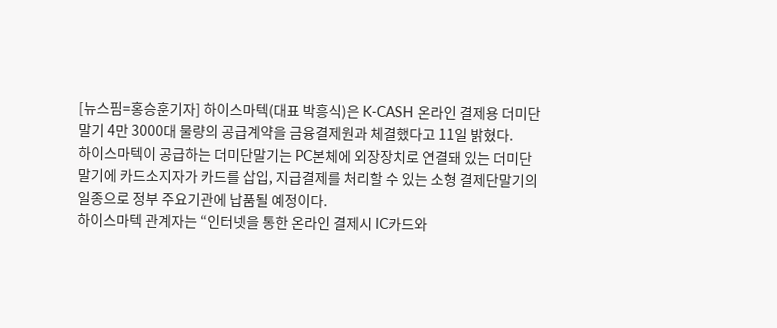[뉴스핌=홍승훈기자] 하이스마텍(대표 박흥식)은 K-CASH 온라인 결제용 더미단말기 4만 3000대 물량의 공급계약을 금융결제원과 체결했다고 11일 밝혔다.
하이스마텍이 공급하는 더미단말기는 PC본체에 외장장치로 연결돼 있는 더미단말기에 카드소지자가 카드를 삽입, 지급결제를 처리할 수 있는 소형 결제단말기의 일종으로 정부 주요기관에 납품될 예정이다.
하이스마텍 관계자는 “인터넷을 통한 온라인 결제시 IC카드와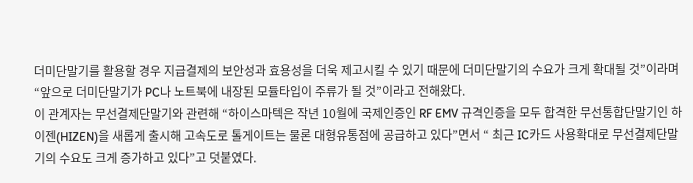더미단말기를 활용할 경우 지급결제의 보안성과 효용성을 더욱 제고시킬 수 있기 때문에 더미단말기의 수요가 크게 확대될 것”이라며 “앞으로 더미단말기가 PC나 노트북에 내장된 모듈타입이 주류가 될 것”이라고 전해왔다.
이 관계자는 무선결제단말기와 관련해 “하이스마텍은 작년 10월에 국제인증인 RF EMV 규격인증을 모두 합격한 무선통합단말기인 하이젠(HIZEN)을 새롭게 출시해 고속도로 톨게이트는 물론 대형유통점에 공급하고 있다”면서 “ 최근 IC카드 사용확대로 무선결제단말기의 수요도 크게 증가하고 있다”고 덧붙였다.